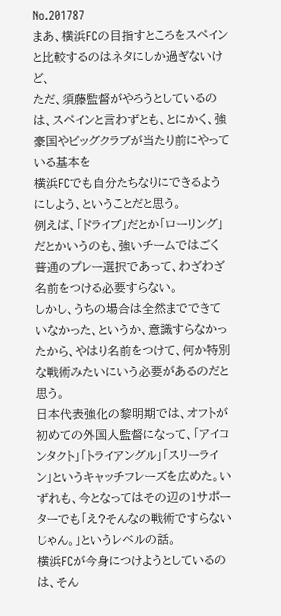No.201787
まあ、横浜FCの目指すところをスペインと比較するのはネタにしか過ぎないけど、
ただ、須藤監督がやろうとしているのは、スペインと言わずとも、とにかく、強豪国やビッグクラブが当たり前にやっている基本を
横浜FCでも自分たちなりにできるようにしよう、ということだと思う。
例えば、「ドライブ」だとか「ローリング」だとかいうのも、強いチームではごく普通のプレー選択であって、わざわざ名前をつける必要すらない。
しかし、うちの場合は全然までできていなかった、というか、意識すらなかったから、やはり名前をつけて、何か特別な戦術みたいにいう必要があるのだと思う。
日本代表強化の黎明期では、オフトが初めての外国人監督になって、「アイコンタクト」「トライアングル」「スリーライン」というキャッチフレーズを広めた。いずれも、今となってはその辺の1サポーターでも「え?そんなの戦術ですらないじゃん。」というレベルの話。
横浜FCが今身につけようとしているのは、そん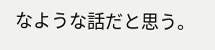なような話だと思う。